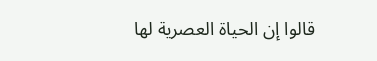قالوا إن الحياة العصرية لها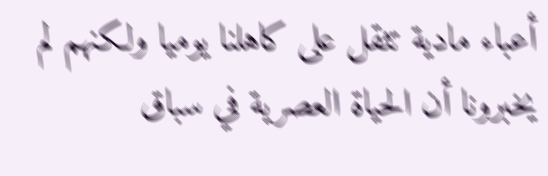أعباء مادية تثقل على كاهلنا يوميا ولكنهم لم يخبرونا أن الحياة العصرية في سباق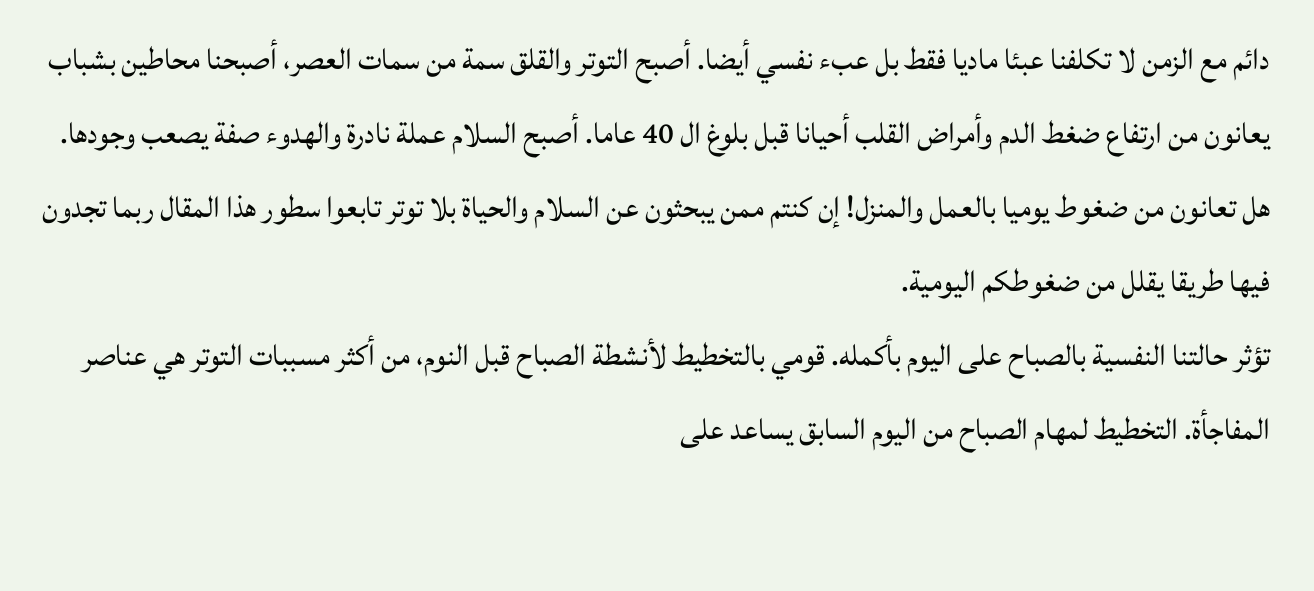دائم مع الزمن لا تكلفنا عبئا ماديا فقط بل عبء نفسي أيضا. أصبح التوتر والقلق سمة من سمات العصر، أصبحنا محاطين بشباب يعانون من ارتفاع ضغط الدم وأمراض القلب أحيانا قبل بلوغ ال 40 عاما. أصبح السلام عملة نادرة والهدوء صفة يصعب وجودها.
هل تعانون من ضغوط يوميا بالعمل والمنزل! إن كنتم ممن يبحثون عن السلام والحياة بلا توتر تابعوا سطور هذا المقال ربما تجدون فيها طريقا يقلل من ضغوطكم اليومية.
تؤثر حالتنا النفسية بالصباح على اليوم بأكمله. قومي بالتخطيط لأنشطة الصباح قبل النوم، من أكثر مسببات التوتر هي عناصر المفاجأة. التخطيط لمهام الصباح من اليوم السابق يساعد على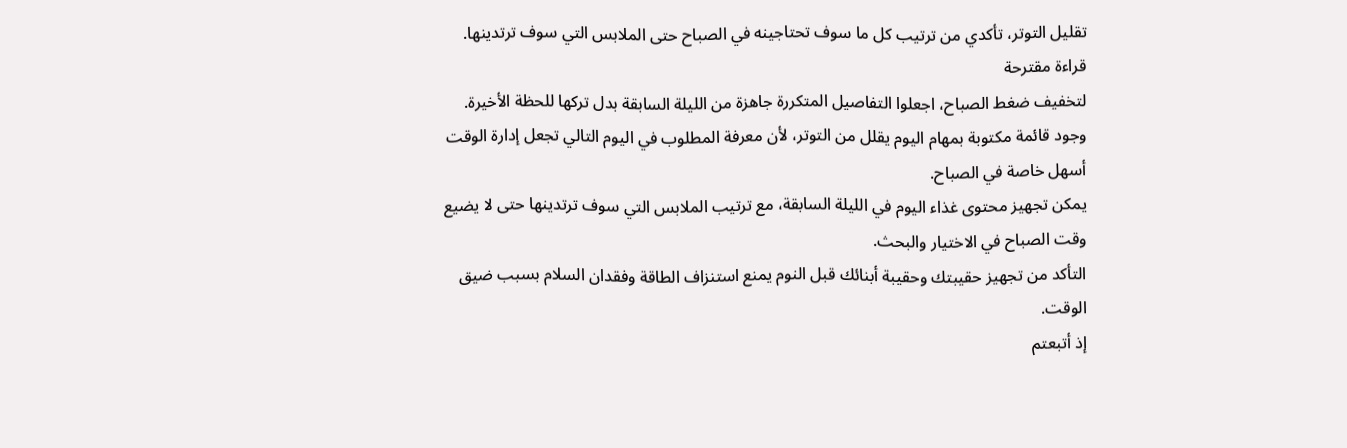تقليل التوتر، تأكدي من ترتيب كل ما سوف تحتاجينه في الصباح حتى الملابس التي سوف ترتدينها.
قراءة مقترحة
لتخفيف ضغط الصباح، اجعلوا التفاصيل المتكررة جاهزة من الليلة السابقة بدل تركها للحظة الأخيرة.
وجود قائمة مكتوبة بمهام اليوم يقلل من التوتر، لأن معرفة المطلوب في اليوم التالي تجعل إدارة الوقت أسهل خاصة في الصباح.
يمكن تجهيز محتوى غذاء اليوم في الليلة السابقة، مع ترتيب الملابس التي سوف ترتدينها حتى لا يضيع وقت الصباح في الاختيار والبحث.
التأكد من تجهيز حقيبتك وحقيبة أبنائك قبل النوم يمنع استنزاف الطاقة وفقدان السلام بسبب ضيق الوقت.
إذ أتبعتم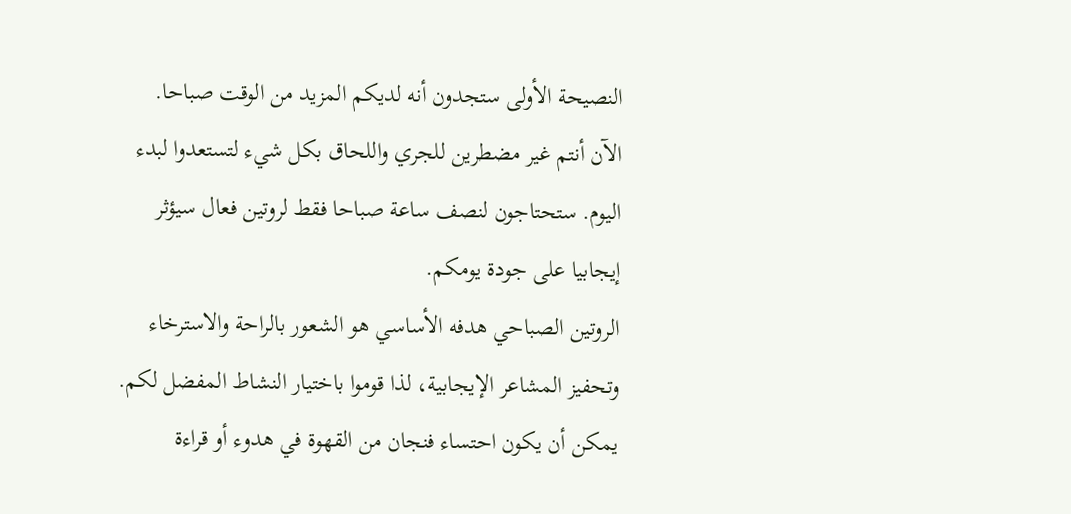النصيحة الأولى ستجدون أنه لديكم المزيد من الوقت صباحا. الآن أنتم غير مضطرين للجري واللحاق بكل شيء لتستعدوا لبدء اليوم. ستحتاجون لنصف ساعة صباحا فقط لروتين فعال سيؤثر إيجابيا على جودة يومكم.
الروتين الصباحي هدفه الأساسي هو الشعور بالراحة والاسترخاء وتحفيز المشاعر الإيجابية، لذا قوموا باختيار النشاط المفضل لكم. يمكن أن يكون احتساء فنجان من القهوة في هدوء أو قراءة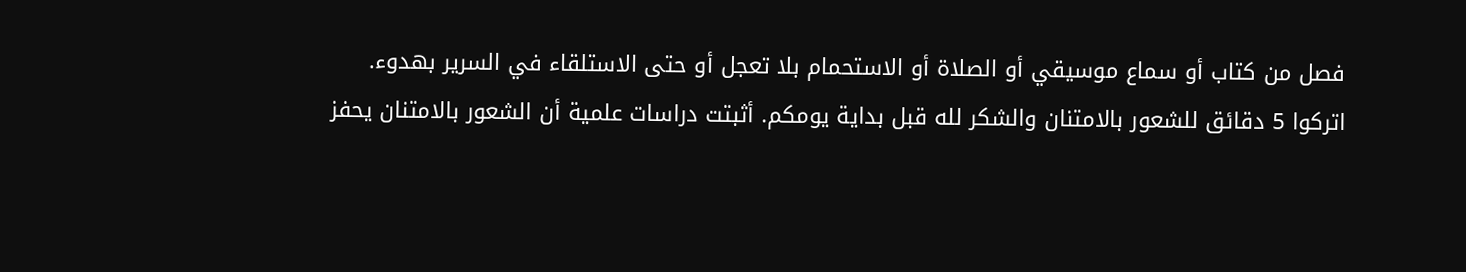فصل من كتاب أو سماع موسيقي أو الصلاة أو الاستحمام بلا تعجل أو حتى الاستلقاء في السرير بهدوء.
اتركوا 5 دقائق للشعور بالامتنان والشكر لله قبل بداية يومكم. أثبتت دراسات علمية أن الشعور بالامتنان يحفز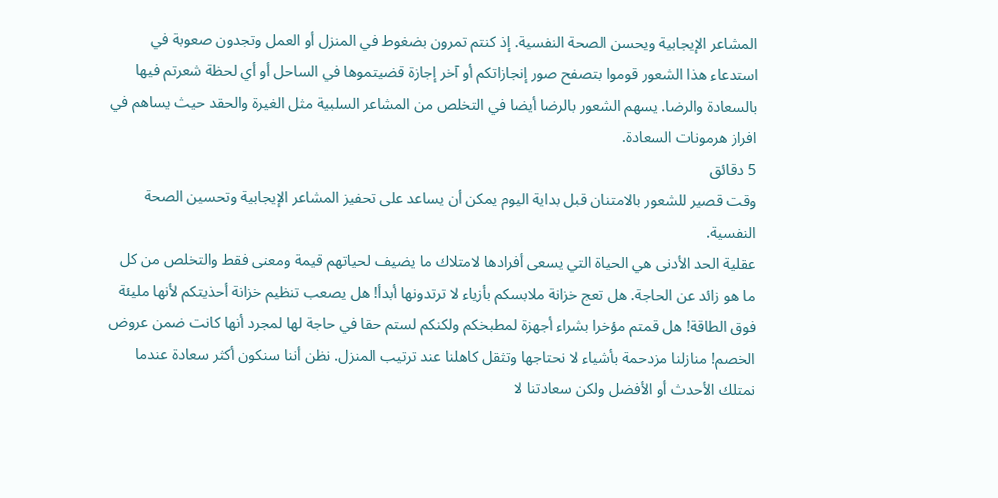المشاعر الإيجابية ويحسن الصحة النفسية. إذ كنتم تمرون بضغوط في المنزل أو العمل وتجدون صعوبة في استدعاء هذا الشعور قوموا بتصفح صور إنجازاتكم أو آخر إجازة قضيتموها في الساحل أو أي لحظة شعرتم فيها بالسعادة والرضا. يسهم الشعور بالرضا أيضا في التخلص من المشاعر السلبية مثل الغيرة والحقد حيث يساهم في افراز هرمونات السعادة.
5 دقائق
وقت قصير للشعور بالامتنان قبل بداية اليوم يمكن أن يساعد على تحفيز المشاعر الإيجابية وتحسين الصحة النفسية.
عقلية الحد الأدنى هي الحياة التي يسعى أفرادها لامتلاك ما يضيف لحياتهم قيمة ومعنى فقط والتخلص من كل ما هو زائد عن الحاجة. هل تعج خزانة ملابسكم بأزياء لا ترتدونها أبدأ! هل يصعب تنظيم خزانة أحذيتكم لأنها مليئة فوق الطاقة! هل قمتم مؤخرا بشراء أجهزة لمطبخكم ولكنكم لستم حقا في حاجة لها لمجرد أنها كانت ضمن عروض الخصم! منازلنا مزدحمة بأشياء لا نحتاجها وتثقل كاهلنا عند ترتيب المنزل. نظن أننا سنكون أكثر سعادة عندما نمتلك الأحدث أو الأفضل ولكن سعادتنا لا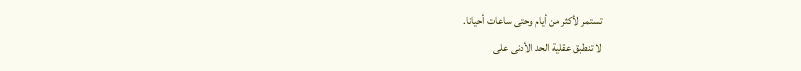تستمر لأكثر من أيام وحتى ساعات أحيانا.
لا تنطبق عقلية الحد الأدنى على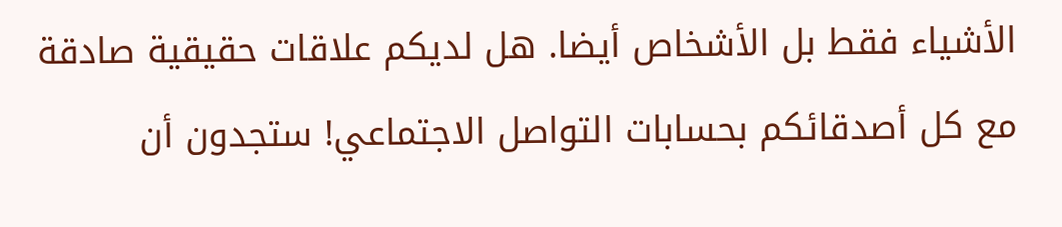الأشياء فقط بل الأشخاص أيضا. هل لديكم علاقات حقيقية صادقة مع كل أصدقائكم بحسابات التواصل الاجتماعي! ستجدون أن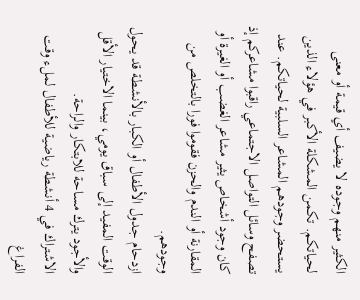الكثير منهم وجوده لا يضيف أي قيمة أو معنى لحياتكم. تكمن المشكلة الأكبر في هؤلاء الذين يستحضر وجودهم المشاعر السلبية لحياتكم. عند تصفح وسائل التواصل الاجتماعي راقبوا مشاعركم إذ كان وجود أشخاص يثير مشاعر الغضب أو الغيرة أو المقارنة أو الندم والحزن فقوموا فورا بالتخلص من وجودهم.
ازدحام جدول الأطفال أو الكبار بالأنشطة قد يحول الوقت المفيد إلى سباق يومي، بينما الاختيار الأقل والأجود يترك مساحة للابتكار والراحة.
الاشتراك في 4 أنشطة رياضية للأطفال لملء وقت الفراغ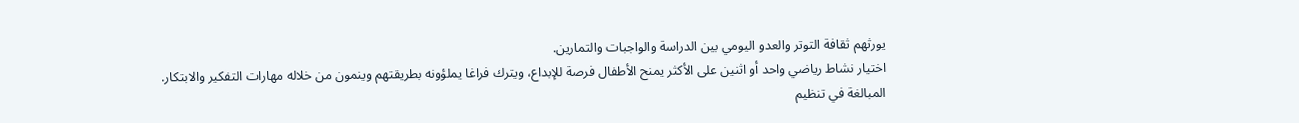يورثهم ثقافة التوتر والعدو اليومي بين الدراسة والواجبات والتمارين.
اختيار نشاط رياضي واحد أو اثنين على الأكثر يمنح الأطفال فرصة للإبداع، ويترك فراغا يملؤونه بطريقتهم وينمون من خلاله مهارات التفكير والابتكار.
المبالغة في تنظيم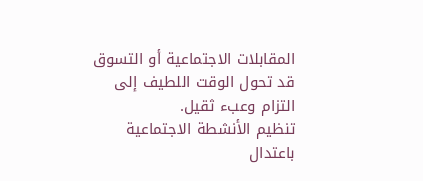المقابلات الاجتماعية أو التسوق قد تحول الوقت اللطيف إلى التزام وعبء ثقيل.
تنظيم الأنشطة الاجتماعية باعتدال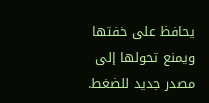يحافظ على خفتها ويمنع تحولها إلى مصدر جديد للضغط.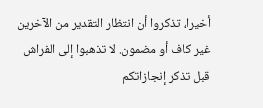أخيرا، تذكروا أن انتظار التقدير من الآخرين غير كاف أو مضمون. لا تذهبوا إلى الفراش قبل تذكر إنجازاتكم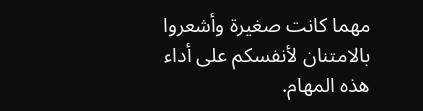مهما كانت صغيرة وأشعروا بالامتنان لأنفسكم على أداء هذه المهام.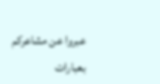عبروا عن مشاعركم بعبارات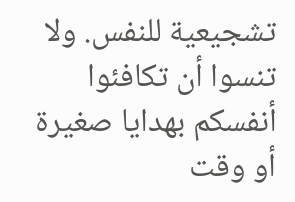تشجيعية للنفس. ولا تنسوا أن تكافئوا أنفسكم بهدايا صغيرة أو وقت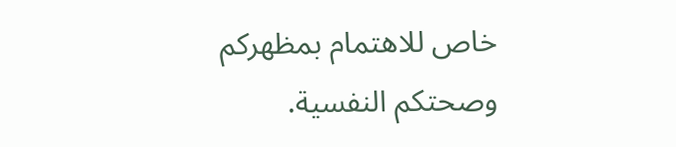خاص للاهتمام بمظهركم وصحتكم النفسية.